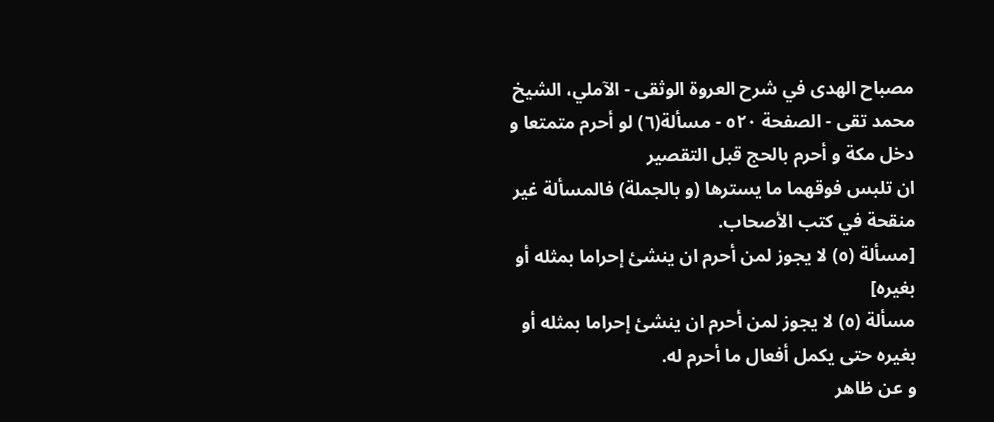مصباح الهدى في شرح العروة الوثقى - الآملي، الشيخ محمد تقى - الصفحة ٥٢٠ - مسألة(٦) لو أحرم متمتعا و دخل مكة و أحرم بالحج قبل التقصير
ان تلبس فوقهما ما يسترها (و بالجملة) فالمسألة غير منقحة في كتب الأصحاب.
[مسألة (٥) لا يجوز لمن أحرم ان ينشئ إحراما بمثله أو بغيره]
مسألة (٥) لا يجوز لمن أحرم ان ينشئ إحراما بمثله أو بغيره حتى يكمل أفعال ما أحرم له.
و عن ظاهر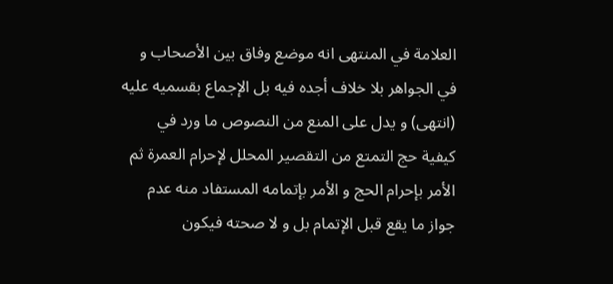العلامة في المنتهى انه موضع وفاق بين الأصحاب و في الجواهر بلا خلاف أجده فيه بل الإجماع بقسميه عليه (انتهى) و يدل على المنع من النصوص ما ورد في كيفية حج التمتع من التقصير المحلل لإحرام العمرة ثم الأمر بإحرام الحج و الأمر بإتمامه المستفاد منه عدم جواز ما يقع قبل الإتمام بل و لا صحته فيكون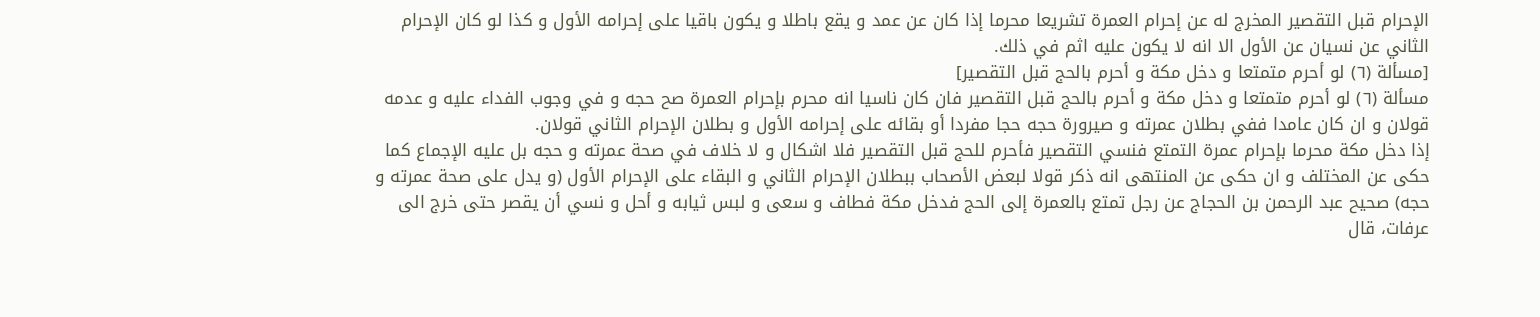الإحرام قبل التقصير المخرج له عن إحرام العمرة تشريعا محرما إذا كان عن عمد و يقع باطلا و يكون باقيا على إحرامه الأول و كذا لو كان الإحرام الثاني عن نسيان عن الأول الا انه لا يكون عليه اثم في ذلك.
[مسألة (٦) لو أحرم متمتعا و دخل مكة و أحرم بالحج قبل التقصير]
مسألة (٦) لو أحرم متمتعا و دخل مكة و أحرم بالحج قبل التقصير فان كان ناسيا انه محرم بإحرام العمرة صح حجه و في وجوب الفداء عليه و عدمه قولان و ان كان عامدا ففي بطلان عمرته و صيرورة حجه حجا مفردا أو بقائه على إحرامه الأول و بطلان الإحرام الثاني قولان.
إذا دخل مكة محرما بإحرام عمرة التمتع فنسي التقصير فأحرم للحج قبل التقصير فلا اشكال و لا خلاف في صحة عمرته و حجه بل عليه الإجماع كما حكى عن المختلف و ان حكى عن المنتهى انه ذكر قولا لبعض الأصحاب ببطلان الإحرام الثاني و البقاء على الإحرام الأول (و يدل على صحة عمرته و حجه) صحيح عبد الرحمن بن الحجاج عن رجل تمتع بالعمرة إلى الحج فدخل مكة فطاف و سعى و لبس ثيابه و أحل و نسي أن يقصر حتى خرج الى عرفات، قال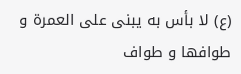(ع) لا بأس به يبنى على العمرة و طوافها و طواف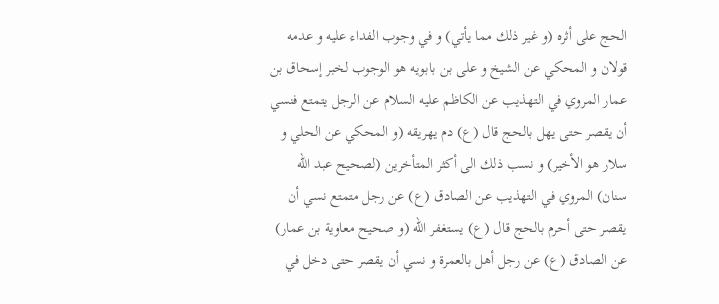الحج على أثره (و غير ذلك مما يأتي) و في وجوب الفداء عليه و عدمه قولان و المحكي عن الشيخ و على بن بابويه هو الوجوب لخبر إسحاق بن عمار المروي في التهذيب عن الكاظم عليه السلام عن الرجل يتمتع فنسي أن يقصر حتى يهل بالحج قال (ع) دم يهريقه (و المحكي عن الحلي و سلار هو الأخير) و نسب ذلك الى أكثر المتأخرين (لصحيح عبد الله سنان) المروي في التهذيب عن الصادق (ع) عن رجل متمتع نسي أن يقصر حتى أحرم بالحج قال (ع) يستغفر الله (و صحيح معاوية بن عمار) عن الصادق (ع) عن رجل أهل بالعمرة و نسي أن يقصر حتى دخل في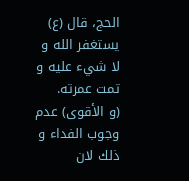الحج، قال (ع) يستغفر الله و لا شيء عليه و تمت عمرته.
(و الأقوى) عدم وجوب الفداء و ذلك لان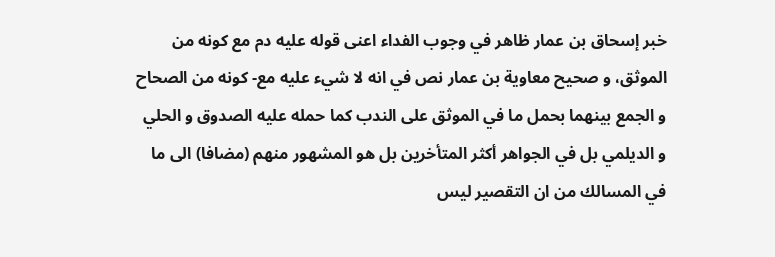خبر إسحاق بن عمار ظاهر في وجوب الفداء اعنى قوله عليه دم مع كونه من الموثق، و صحيح معاوية بن عمار نص في انه لا شيء عليه مع- كونه من الصحاح و الجمع بينهما بحمل ما في الموثق على الندب كما حمله عليه الصدوق و الحلي و الديلمي بل في الجواهر أكثر المتأخرين بل هو المشهور منهم (مضافا) الى ما في المسالك من ان التقصير ليس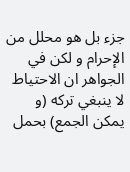جزء بل هو محلل من الإحرام و لكن في الجواهر ان الاحتياط لا ينبغي تركه (و يمكن الجمع) بحمل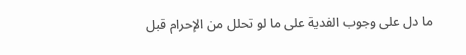ما دل على وجوب الفدية على ما لو تحلل من الإحرام قبل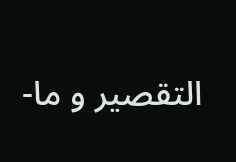التقصير و ما-